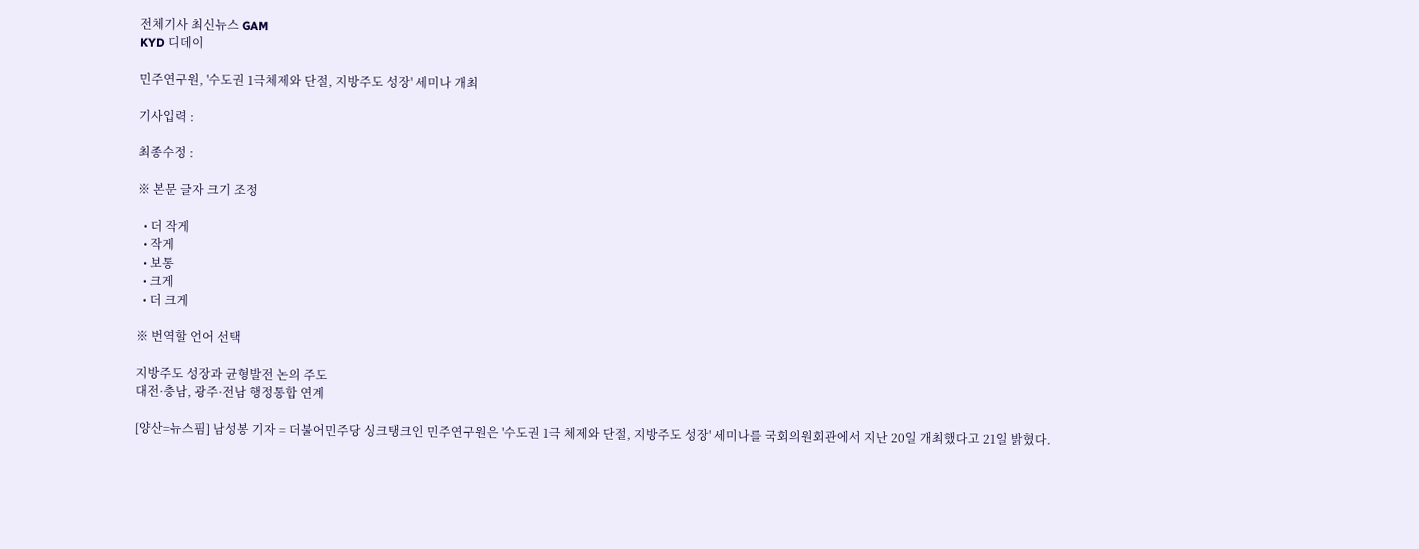전체기사 최신뉴스 GAM
KYD 디데이

민주연구원, '수도권 1극체제와 단절, 지방주도 성장' 세미나 개최

기사입력 :

최종수정 :

※ 본문 글자 크기 조정

  • 더 작게
  • 작게
  • 보통
  • 크게
  • 더 크게

※ 번역할 언어 선택

지방주도 성장과 균형발전 논의 주도
대전·충남, 광주·전남 행정통합 연계

[양산=뉴스핌] 남성봉 기자 = 더불어민주당 싱크탱크인 민주연구원은 '수도권 1극 체제와 단절, 지방주도 성장' 세미나를 국회의원회관에서 지난 20일 개최했다고 21일 밝혔다.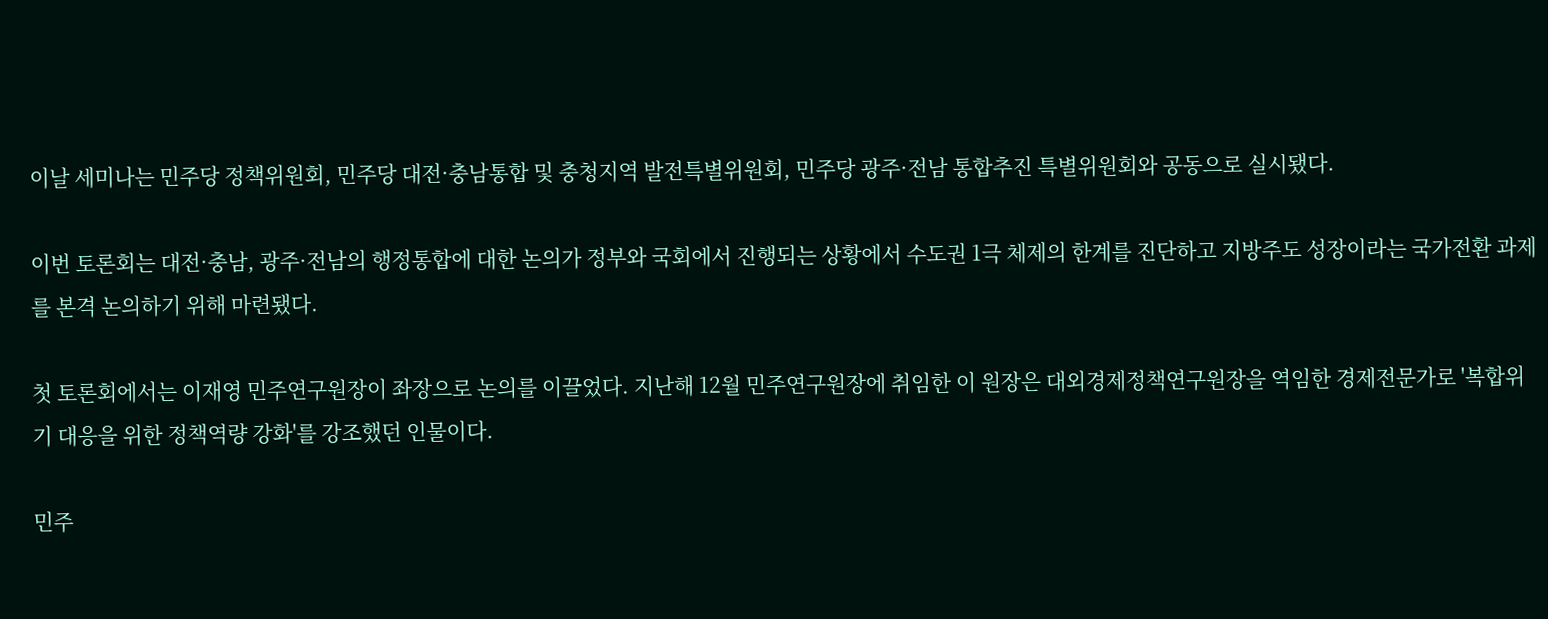이날 세미나는 민주당 정책위원회, 민주당 대전·충남통합 및 충청지역 발전특별위원회, 민주당 광주·전남 통합추진 특별위원회와 공동으로 실시됐다.

이번 토론회는 대전·충남, 광주·전남의 행정통합에 대한 논의가 정부와 국회에서 진행되는 상황에서 수도권 1극 체제의 한계를 진단하고 지방주도 성장이라는 국가전환 과제를 본격 논의하기 위해 마련됐다.

첫 토론회에서는 이재영 민주연구원장이 좌장으로 논의를 이끌었다. 지난해 12월 민주연구원장에 취임한 이 원장은 대외경제정책연구원장을 역임한 경제전문가로 '복합위기 대응을 위한 정책역량 강화'를 강조했던 인물이다.

민주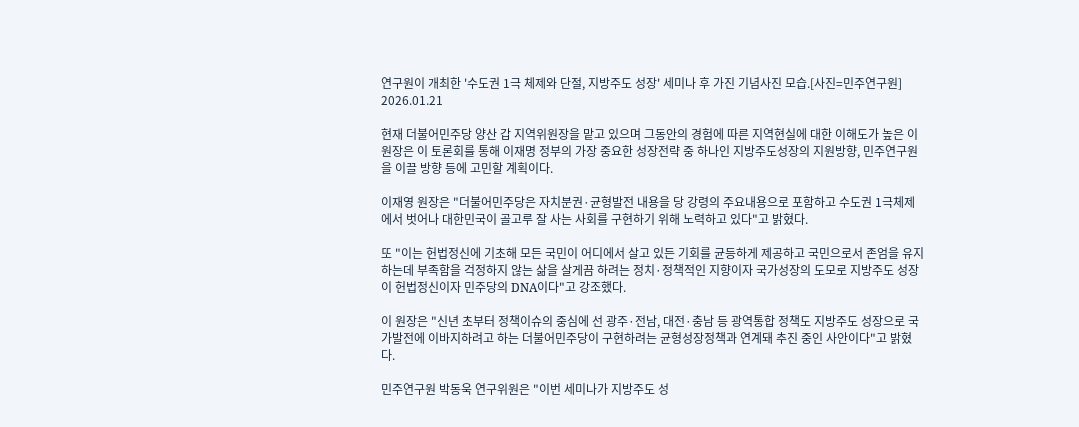연구원이 개최한 '수도권 1극 체제와 단절, 지방주도 성장' 세미나 후 가진 기념사진 모습.[사진=민주연구원] 2026.01.21

현재 더불어민주당 양산 갑 지역위원장을 맡고 있으며 그동안의 경험에 따른 지역현실에 대한 이해도가 높은 이 원장은 이 토론회를 통해 이재명 정부의 가장 중요한 성장전략 중 하나인 지방주도성장의 지원방향, 민주연구원을 이끌 방향 등에 고민할 계획이다.

이재영 원장은 "더불어민주당은 자치분권·균형발전 내용을 당 강령의 주요내용으로 포함하고 수도권 1극체제에서 벗어나 대한민국이 골고루 잘 사는 사회를 구현하기 위해 노력하고 있다"고 밝혔다.

또 "이는 헌법정신에 기초해 모든 국민이 어디에서 살고 있든 기회를 균등하게 제공하고 국민으로서 존엄을 유지하는데 부족함을 걱정하지 않는 삶을 살게끔 하려는 정치·정책적인 지향이자 국가성장의 도모로 지방주도 성장이 헌법정신이자 민주당의 DNA이다"고 강조했다.

이 원장은 "신년 초부터 정책이슈의 중심에 선 광주·전남, 대전·충남 등 광역통합 정책도 지방주도 성장으로 국가발전에 이바지하려고 하는 더불어민주당이 구현하려는 균형성장정책과 연계돼 추진 중인 사안이다"고 밝혔다.

민주연구원 박동욱 연구위원은 "이번 세미나가 지방주도 성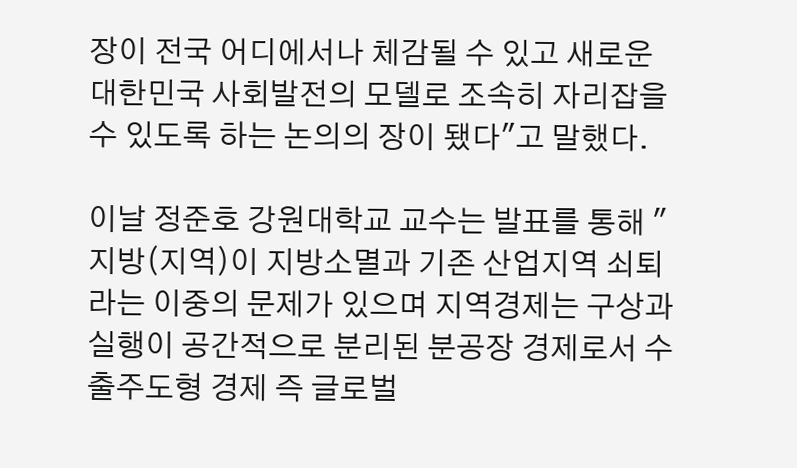장이 전국 어디에서나 체감될 수 있고 새로운 대한민국 사회발전의 모델로 조속히 자리잡을 수 있도록 하는 논의의 장이 됐다"고 말했다.

이날 정준호 강원대학교 교수는 발표를 통해 "지방(지역)이 지방소멸과 기존 산업지역 쇠퇴라는 이중의 문제가 있으며 지역경제는 구상과 실행이 공간적으로 분리된 분공장 경제로서 수출주도형 경제 즉 글로벌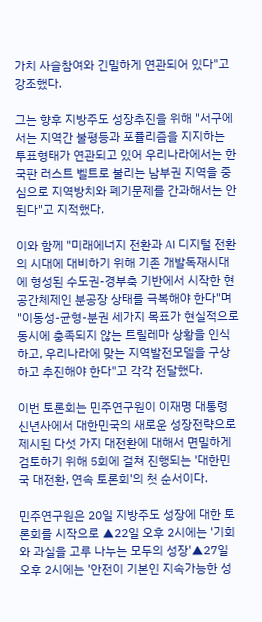가치 사슬참여와 긴밀하게 연관되어 있다"고 강조했다.

그는 향후 지방주도 성장추진을 위해 "서구에서는 지역간 불평등과 포퓰리즘을 지지하는 투표형태가 연관되고 있어 우리나라에서는 한국판 러스트 벨트로 불리는 남부권 지역을 중심으로 지역방치와 폐기문제를 간과해서는 안된다"고 지적했다.

이와 함께 "미래에너지 전환과 AI 디지털 전환의 시대에 대비하기 위해 기존 개발독재시대에 형성된 수도권-경부축 기반에서 시작한 현 공간체제인 분공장 상태를 극복해야 한다"며 "이동성-균형-분권 세가지 목표가 현실적으로 동시에 충족되지 않는 트릴레마 상황을 인식하고, 우리나라에 맞는 지역발전모델을 구상하고 추진해야 한다"고 각각 전달했다.

이번 토론회는 민주연구원이 이재명 대통령 신년사에서 대한민국의 새로운 성장전략으로 제시된 다섯 가지 대전환에 대해서 면밀하게 검토하기 위해 5회에 걸쳐 진행되는 '대한민국 대전환, 연속 토론회'의 첫 순서이다.

민주연구원은 20일 지방주도 성장에 대한 토론회를 시작으로 ▲22일 오후 2시에는 '기회와 과실을 고루 나누는 모두의 성장'▲27일 오후 2시에는 '안전이 기본인 지속가능한 성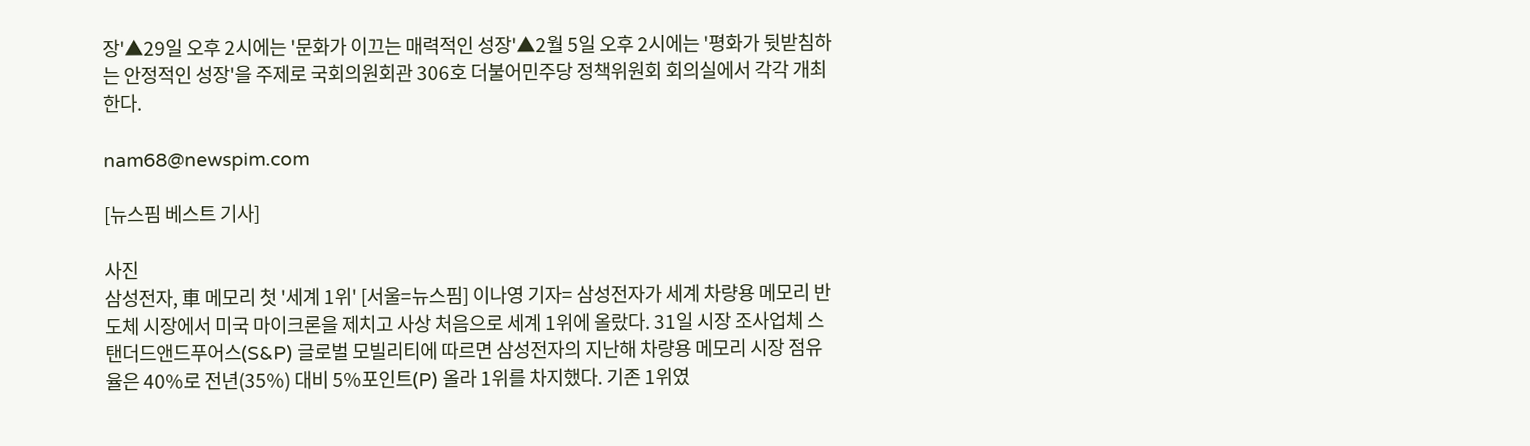장'▲29일 오후 2시에는 '문화가 이끄는 매력적인 성장'▲2월 5일 오후 2시에는 '평화가 뒷받침하는 안정적인 성장'을 주제로 국회의원회관 306호 더불어민주당 정책위원회 회의실에서 각각 개최한다.

nam68@newspim.com

[뉴스핌 베스트 기사]

사진
삼성전자, 車 메모리 첫 '세계 1위' [서울=뉴스핌] 이나영 기자= 삼성전자가 세계 차량용 메모리 반도체 시장에서 미국 마이크론을 제치고 사상 처음으로 세계 1위에 올랐다. 31일 시장 조사업체 스탠더드앤드푸어스(S&P) 글로벌 모빌리티에 따르면 삼성전자의 지난해 차량용 메모리 시장 점유율은 40%로 전년(35%) 대비 5%포인트(P) 올라 1위를 차지했다. 기존 1위였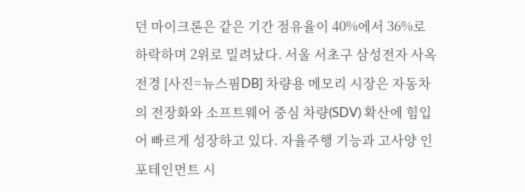던 마이크론은 같은 기간 점유율이 40%에서 36%로 하락하며 2위로 밀려났다. 서울 서초구 삼성전자 사옥 전경 [사진=뉴스핌DB] 차량용 메모리 시장은 자동차의 전장화와 소프트웨어 중심 차량(SDV) 확산에 힘입어 빠르게 성장하고 있다. 자율주행 기능과 고사양 인포테인먼트 시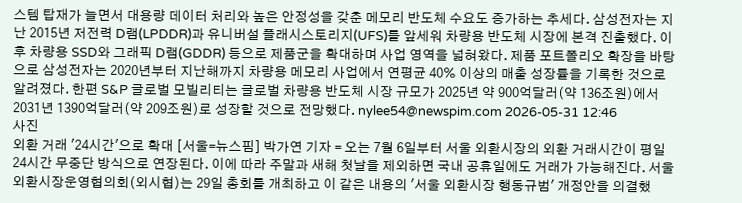스템 탑재가 늘면서 대용량 데이터 처리와 높은 안정성을 갖춘 메모리 반도체 수요도 증가하는 추세다. 삼성전자는 지난 2015년 저전력 D램(LPDDR)과 유니버설 플래시스토리지(UFS)를 앞세워 차량용 반도체 시장에 본격 진출했다. 이후 차량용 SSD와 그래픽 D램(GDDR) 등으로 제품군을 확대하며 사업 영역을 넓혀왔다. 제품 포트폴리오 확장을 바탕으로 삼성전자는 2020년부터 지난해까지 차량용 메모리 사업에서 연평균 40% 이상의 매출 성장률을 기록한 것으로 알려졌다. 한편 S&P 글로벌 모빌리티는 글로벌 차량용 반도체 시장 규모가 2025년 약 900억달러(약 136조원)에서 2031년 1390억달러(약 209조원)로 성장할 것으로 전망했다. nylee54@newspim.com 2026-05-31 12:46
사진
외환 거래 '24시간'으로 확대 [서울=뉴스핌] 박가연 기자 = 오는 7월 6일부터 서울 외환시장의 외환 거래시간이 평일 24시간 무중단 방식으로 연장된다. 이에 따라 주말과 새해 첫날을 제외하면 국내 공휴일에도 거래가 가능해진다. 서울외환시장운영협의회(외시협)는 29일 총회를 개최하고 이 같은 내용의 '서울 외환시장 행동규범' 개정안을 의결했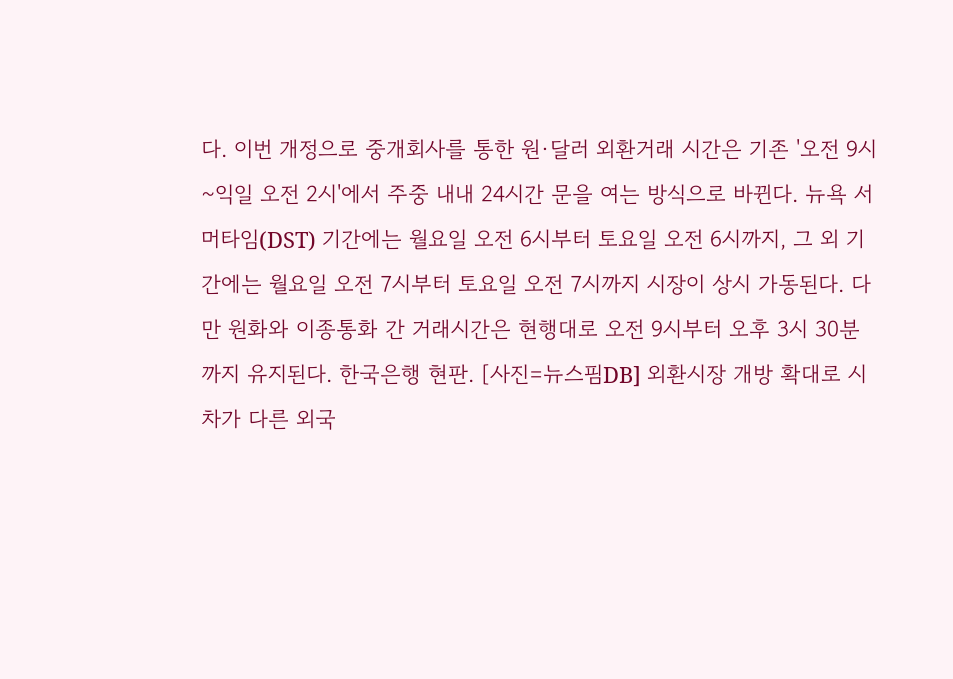다. 이번 개정으로 중개회사를 통한 원·달러 외환거래 시간은 기존 '오전 9시~익일 오전 2시'에서 주중 내내 24시간 문을 여는 방식으로 바뀐다. 뉴욕 서머타임(DST) 기간에는 월요일 오전 6시부터 토요일 오전 6시까지, 그 외 기간에는 월요일 오전 7시부터 토요일 오전 7시까지 시장이 상시 가동된다. 다만 원화와 이종통화 간 거래시간은 현행대로 오전 9시부터 오후 3시 30분까지 유지된다. 한국은행 현판. [사진=뉴스핌DB] 외환시장 개방 확대로 시차가 다른 외국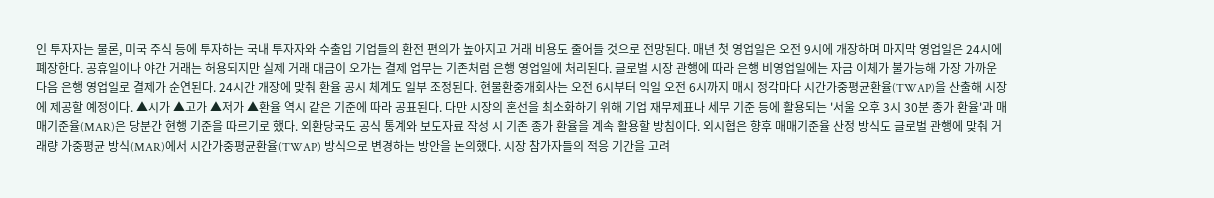인 투자자는 물론, 미국 주식 등에 투자하는 국내 투자자와 수출입 기업들의 환전 편의가 높아지고 거래 비용도 줄어들 것으로 전망된다. 매년 첫 영업일은 오전 9시에 개장하며 마지막 영업일은 24시에 폐장한다. 공휴일이나 야간 거래는 허용되지만 실제 거래 대금이 오가는 결제 업무는 기존처럼 은행 영업일에 처리된다. 글로벌 시장 관행에 따라 은행 비영업일에는 자금 이체가 불가능해 가장 가까운 다음 은행 영업일로 결제가 순연된다. 24시간 개장에 맞춰 환율 공시 체계도 일부 조정된다. 현물환중개회사는 오전 6시부터 익일 오전 6시까지 매시 정각마다 시간가중평균환율(TWAP)을 산출해 시장에 제공할 예정이다. ▲시가 ▲고가 ▲저가 ▲환율 역시 같은 기준에 따라 공표된다. 다만 시장의 혼선을 최소화하기 위해 기업 재무제표나 세무 기준 등에 활용되는 '서울 오후 3시 30분 종가 환율'과 매매기준율(MAR)은 당분간 현행 기준을 따르기로 했다. 외환당국도 공식 통계와 보도자료 작성 시 기존 종가 환율을 계속 활용할 방침이다. 외시협은 향후 매매기준율 산정 방식도 글로벌 관행에 맞춰 거래량 가중평균 방식(MAR)에서 시간가중평균환율(TWAP) 방식으로 변경하는 방안을 논의했다. 시장 참가자들의 적응 기간을 고려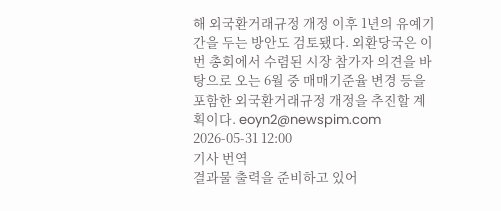해 외국환거래규정 개정 이후 1년의 유예기간을 두는 방안도 검토됐다. 외환당국은 이번 총회에서 수렴된 시장 참가자 의견을 바탕으로 오는 6월 중 매매기준율 변경 등을 포함한 외국환거래규정 개정을 추진할 계획이다. eoyn2@newspim.com 2026-05-31 12:00
기사 번역
결과물 출력을 준비하고 있어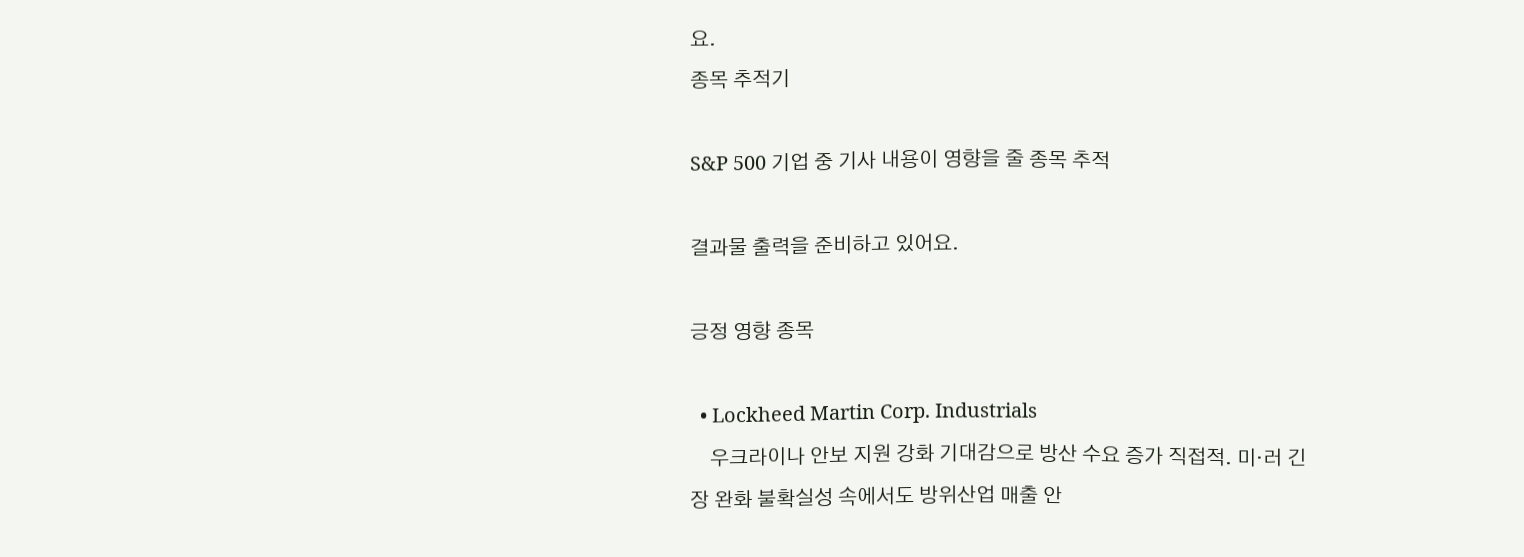요.
종목 추적기

S&P 500 기업 중 기사 내용이 영향을 줄 종목 추적

결과물 출력을 준비하고 있어요.

긍정 영향 종목

  • Lockheed Martin Corp. Industrials
    우크라이나 안보 지원 강화 기대감으로 방산 수요 증가 직접적. 미·러 긴장 완화 불확실성 속에서도 방위산업 매출 안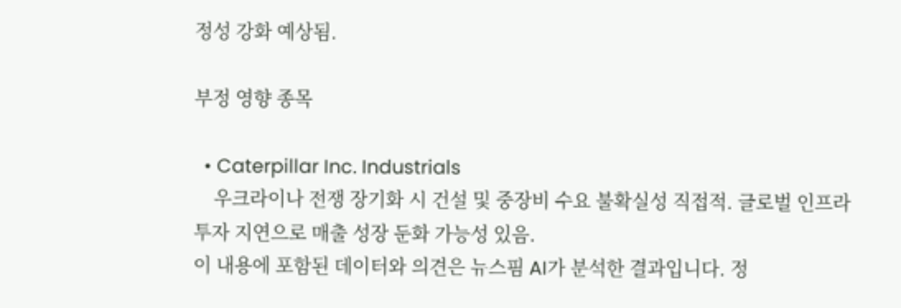정성 강화 예상됨.

부정 영향 종목

  • Caterpillar Inc. Industrials
    우크라이나 전쟁 장기화 시 건설 및 중장비 수요 불확실성 직접적. 글로벌 인프라 투자 지연으로 매출 성장 둔화 가능성 있음.
이 내용에 포함된 데이터와 의견은 뉴스핌 AI가 분석한 결과입니다. 정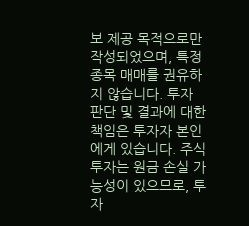보 제공 목적으로만 작성되었으며, 특정 종목 매매를 권유하지 않습니다. 투자 판단 및 결과에 대한 책임은 투자자 본인에게 있습니다. 주식 투자는 원금 손실 가능성이 있으므로, 투자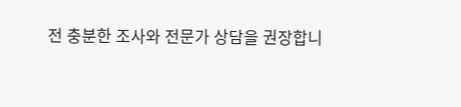전 충분한 조사와 전문가 상담을 권장합니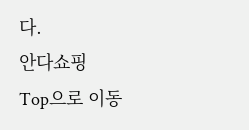다.
안다쇼핑
Top으로 이동